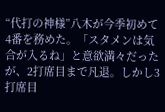“代打の神様”八木が今季初めて4番を務めた。「スタメンは気合が入るね」と意欲満々だったが、2打席目まで凡退。しかし3打席目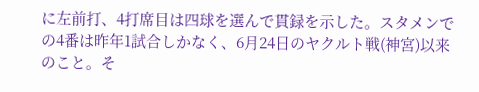に左前打、4打席目は四球を選んで貫録を示した。スタメンでの4番は昨年1試合しかなく、6月24日のヤクルト戦(神宮)以来のこと。そ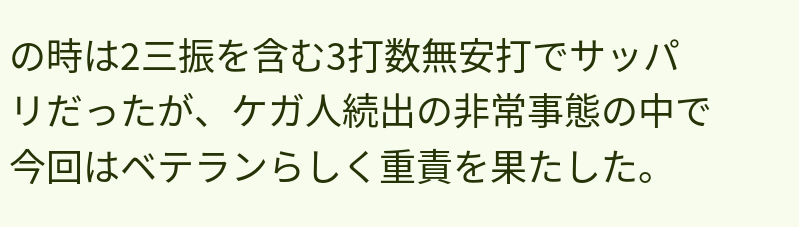の時は2三振を含む3打数無安打でサッパリだったが、ケガ人続出の非常事態の中で今回はベテランらしく重責を果たした。